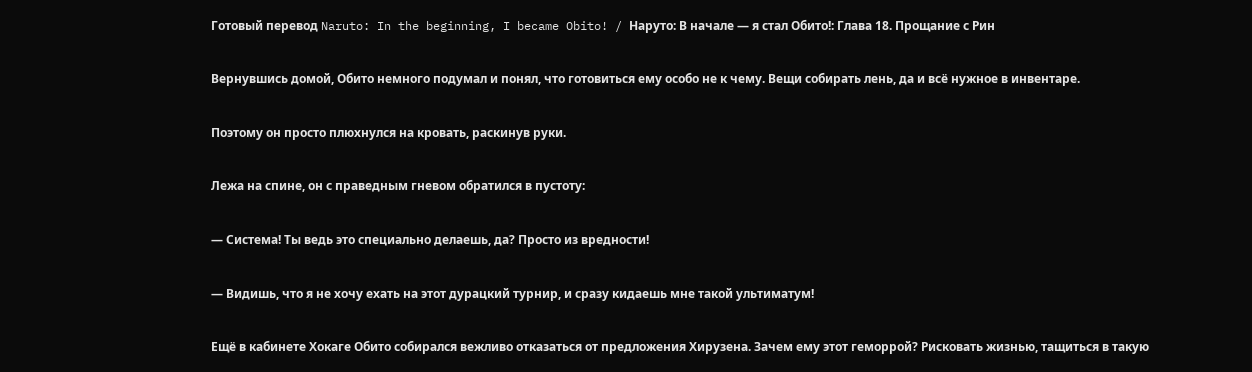Готовый перевод Naruto: In the beginning, I became Obito! / Наруто: В начале — я стал Обито!: Глава 18. Прощание с Рин

Вернувшись домой, Обито немного подумал и понял, что готовиться ему особо не к чему. Вещи собирать лень, да и всё нужное в инвентаре.

Поэтому он просто плюхнулся на кровать, раскинув руки.

Лежа на спине, он с праведным гневом обратился в пустоту:

— Система! Ты ведь это специально делаешь, да? Просто из вредности!

— Видишь, что я не хочу ехать на этот дурацкий турнир, и сразу кидаешь мне такой ультиматум!

Ещё в кабинете Хокаге Обито собирался вежливо отказаться от предложения Хирузена. Зачем ему этот геморрой? Рисковать жизнью, тащиться в такую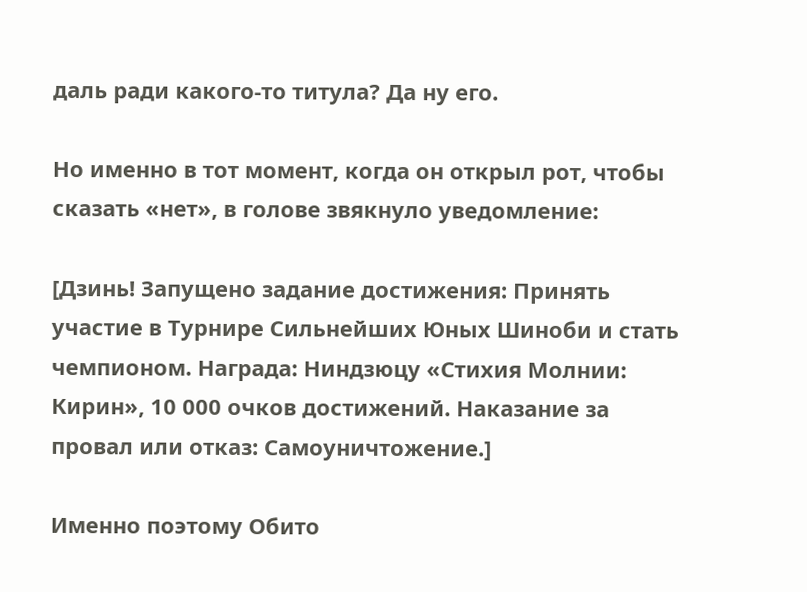даль ради какого-то титула? Да ну его.

Но именно в тот момент, когда он открыл рот, чтобы сказать «нет», в голове звякнуло уведомление:

[Дзинь! Запущено задание достижения: Принять участие в Турнире Сильнейших Юных Шиноби и стать чемпионом. Награда: Ниндзюцу «Стихия Молнии: Кирин», 10 000 очков достижений. Наказание за провал или отказ: Самоуничтожение.]

Именно поэтому Обито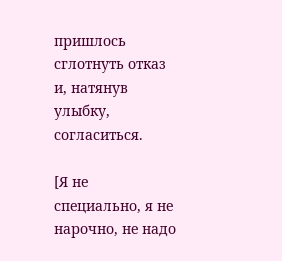пришлось сглотнуть отказ и, натянув улыбку, согласиться.

[Я не специально, я не нарочно, не надо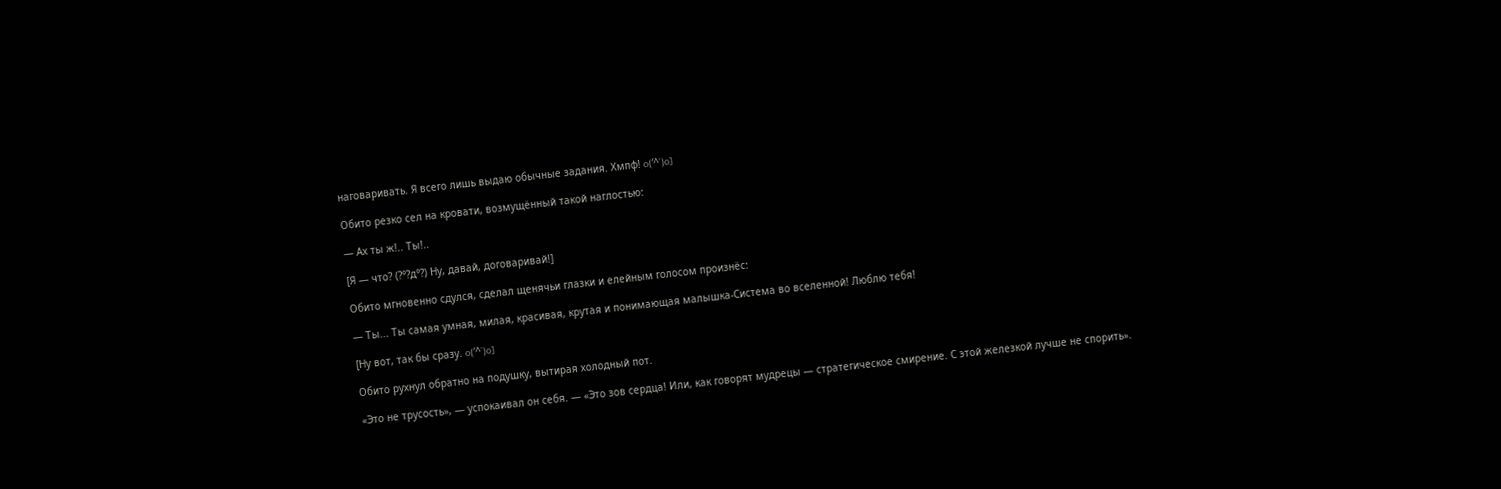наговаривать. Я всего лишь выдаю обычные задания. Хмпф! o(′^`)o]

Обито резко сел на кровати, возмущённый такой наглостью:

— Ах ты ж!.. Ты!..

[Я — что? (?°?д°?) Ну, давай, договаривай!]

Обито мгновенно сдулся, сделал щенячьи глазки и елейным голосом произнёс:

— Ты... Ты самая умная, милая, красивая, крутая и понимающая малышка-Система во вселенной! Люблю тебя!

[Ну вот, так бы сразу. o(′^`)o]

Обито рухнул обратно на подушку, вытирая холодный пот.

«Это не трусость», — успокаивал он себя. — «Это зов сердца! Или, как говорят мудрецы — стратегическое смирение. С этой железкой лучше не спорить».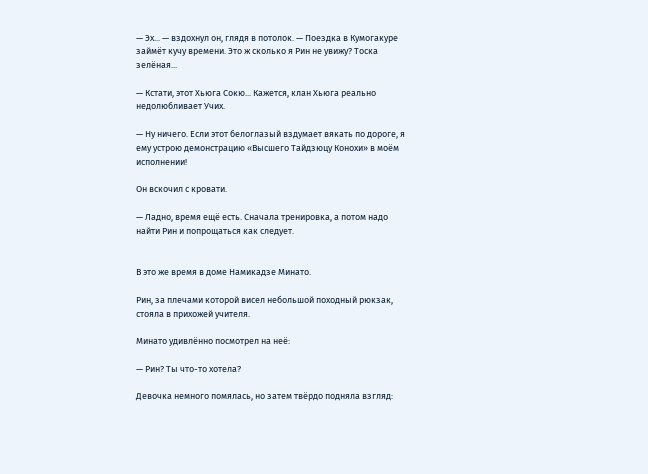— Эх... — вздохнул он, глядя в потолок. — Поездка в Кумогакуре займёт кучу времени. Это ж сколько я Рин не увижу? Тоска зелёная...

— Кстати, этот Хьюга Сокю... Кажется, клан Хьюга реально недолюбливает Учих.

— Ну ничего. Если этот белоглазый вздумает вякать по дороге, я ему устрою демонстрацию «Высшего Тайдзюцу Конохи» в моём исполнении!

Он вскочил с кровати.

— Ладно, время ещё есть. Сначала тренировка, а потом надо найти Рин и попрощаться как следует.


В это же время в доме Намикадзе Минато.

Рин, за плечами которой висел небольшой походный рюкзак, стояла в прихожей учителя.

Минато удивлённо посмотрел на неё:

— Рин? Ты что-то хотела?

Девочка немного помялась, но затем твёрдо подняла взгляд: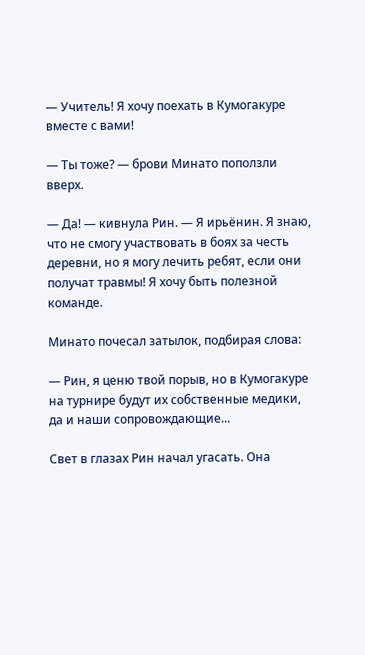— Учитель! Я хочу поехать в Кумогакуре вместе с вами!

— Ты тоже? — брови Минато поползли вверх.

— Да! — кивнула Рин. — Я ирьёнин. Я знаю, что не смогу участвовать в боях за честь деревни, но я могу лечить ребят, если они получат травмы! Я хочу быть полезной команде.

Минато почесал затылок, подбирая слова:

— Рин, я ценю твой порыв, но в Кумогакуре на турнире будут их собственные медики, да и наши сопровождающие...

Свет в глазах Рин начал угасать. Она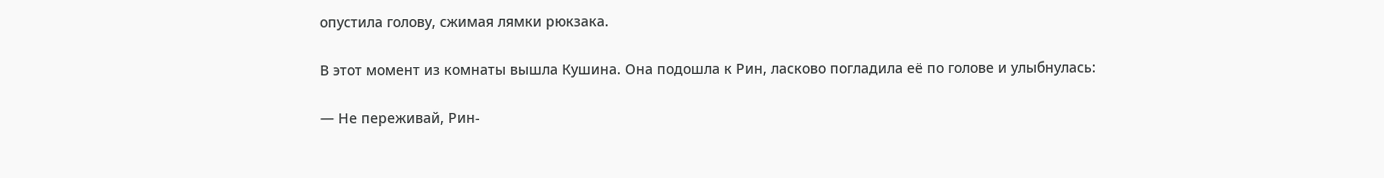опустила голову, сжимая лямки рюкзака.

В этот момент из комнаты вышла Кушина. Она подошла к Рин, ласково погладила её по голове и улыбнулась:

— Не переживай, Рин-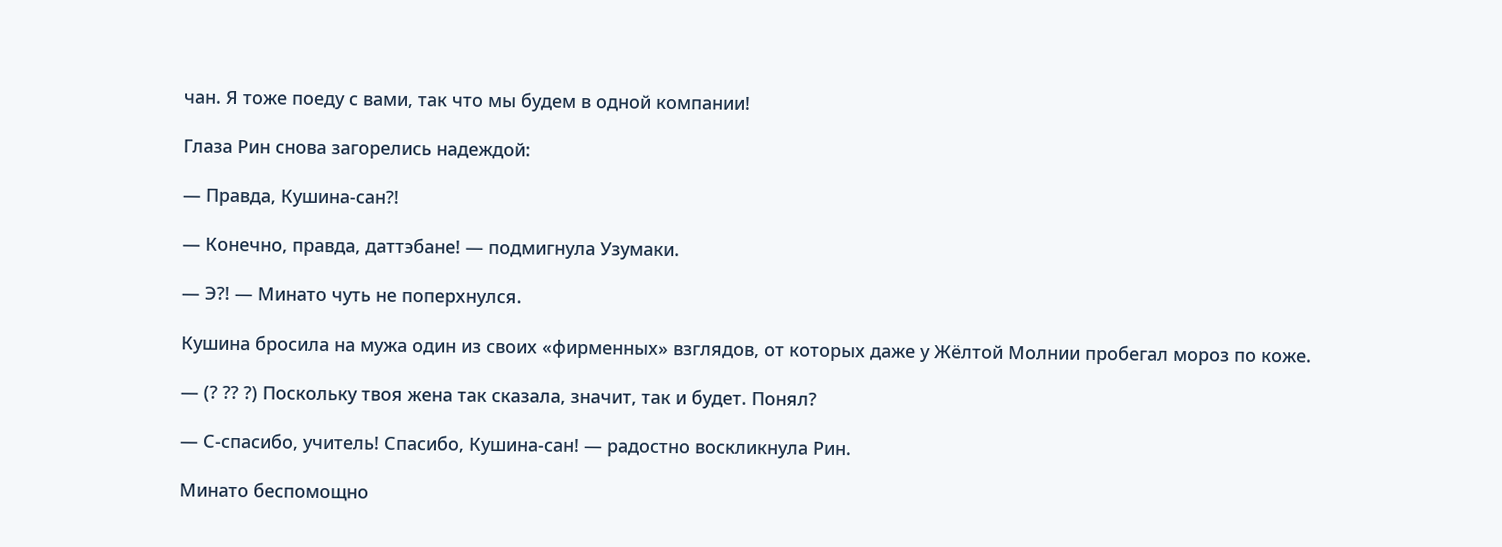чан. Я тоже поеду с вами, так что мы будем в одной компании!

Глаза Рин снова загорелись надеждой:

— Правда, Кушина-сан?!

— Конечно, правда, даттэбане! — подмигнула Узумаки.

— Э?! — Минато чуть не поперхнулся.

Кушина бросила на мужа один из своих «фирменных» взглядов, от которых даже у Жёлтой Молнии пробегал мороз по коже.

— (? ?? ?) Поскольку твоя жена так сказала, значит, так и будет. Понял?

— С-спасибо, учитель! Спасибо, Кушина-сан! — радостно воскликнула Рин.

Минато беспомощно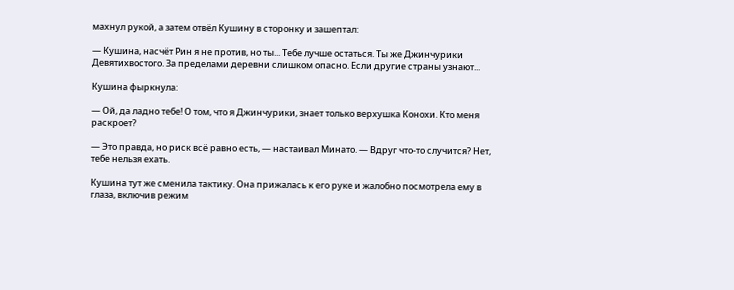махнул рукой, а затем отвёл Кушину в сторонку и зашептал:

— Кушина, насчёт Рин я не против, но ты... Тебе лучше остаться. Ты же Джинчурики Девятихвостого. За пределами деревни слишком опасно. Если другие страны узнают...

Кушина фыркнула:

— Ой, да ладно тебе! О том, что я Джинчурики, знает только верхушка Конохи. Кто меня раскроет?

— Это правда, но риск всё равно есть, — настаивал Минато. — Вдруг что-то случится? Нет, тебе нельзя ехать.

Кушина тут же сменила тактику. Она прижалась к его руке и жалобно посмотрела ему в глаза, включив режим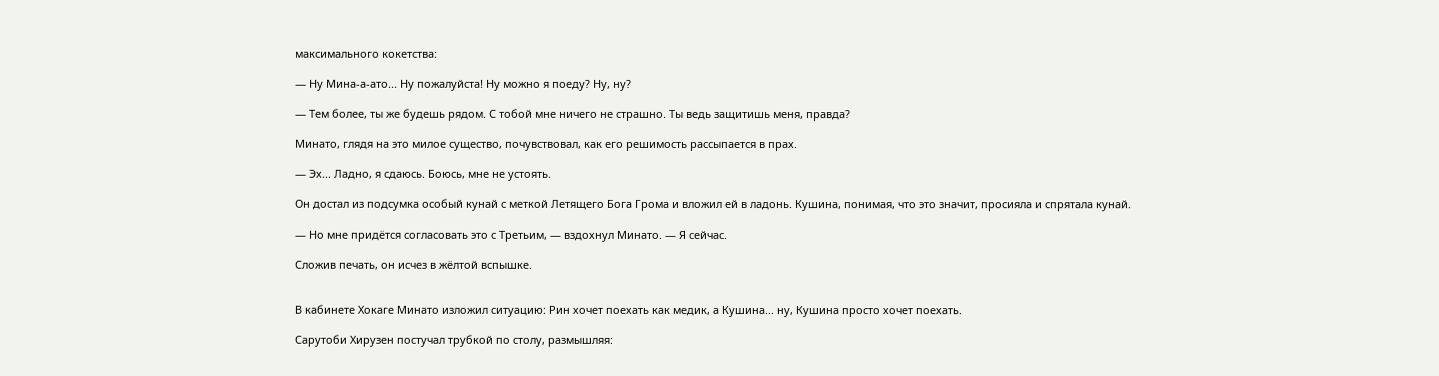максимального кокетства:

— Ну Мина-а-ато... Ну пожалуйста! Ну можно я поеду? Ну, ну?

— Тем более, ты же будешь рядом. С тобой мне ничего не страшно. Ты ведь защитишь меня, правда?

Минато, глядя на это милое существо, почувствовал, как его решимость рассыпается в прах.

— Эх... Ладно, я сдаюсь. Боюсь, мне не устоять.

Он достал из подсумка особый кунай с меткой Летящего Бога Грома и вложил ей в ладонь. Кушина, понимая, что это значит, просияла и спрятала кунай.

— Но мне придётся согласовать это с Третьим, — вздохнул Минато. — Я сейчас.

Сложив печать, он исчез в жёлтой вспышке.


В кабинете Хокаге Минато изложил ситуацию: Рин хочет поехать как медик, а Кушина... ну, Кушина просто хочет поехать.

Сарутоби Хирузен постучал трубкой по столу, размышляя: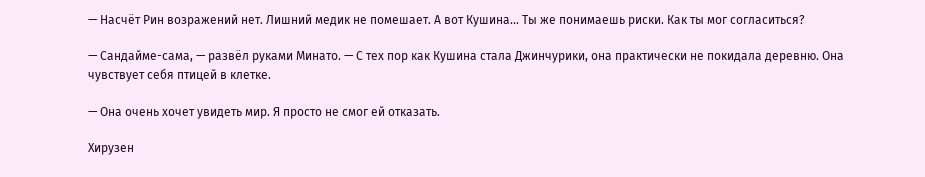— Насчёт Рин возражений нет. Лишний медик не помешает. А вот Кушина... Ты же понимаешь риски. Как ты мог согласиться?

— Сандайме-сама, — развёл руками Минато. — С тех пор как Кушина стала Джинчурики, она практически не покидала деревню. Она чувствует себя птицей в клетке.

— Она очень хочет увидеть мир. Я просто не смог ей отказать.

Хирузен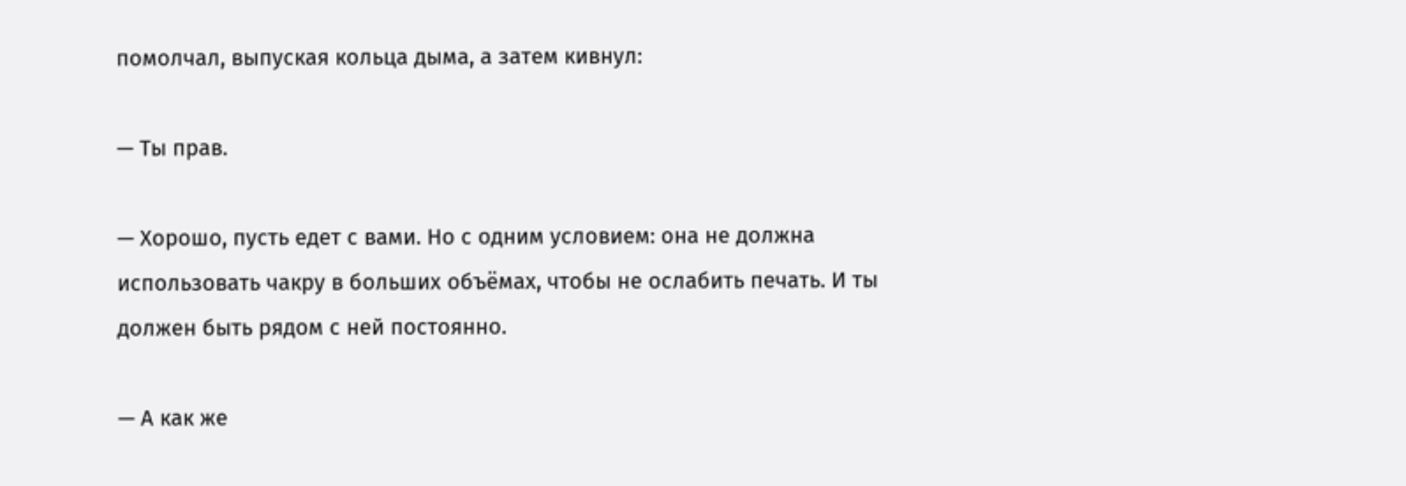помолчал, выпуская кольца дыма, а затем кивнул:

— Ты прав.

— Хорошо, пусть едет с вами. Но с одним условием: она не должна использовать чакру в больших объёмах, чтобы не ослабить печать. И ты должен быть рядом с ней постоянно.

— А как же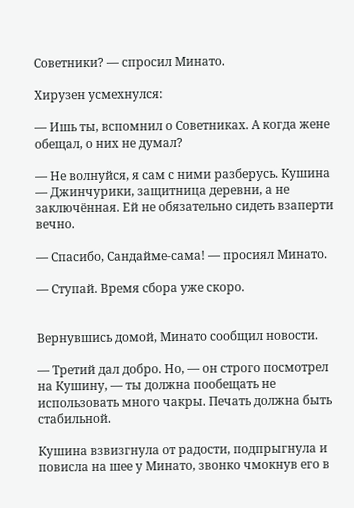Советники? — спросил Минато.

Хирузен усмехнулся:

— Ишь ты, вспомнил о Советниках. А когда жене обещал, о них не думал?

— Не волнуйся, я сам с ними разберусь. Кушина — Джинчурики, защитница деревни, а не заключённая. Ей не обязательно сидеть взаперти вечно.

— Спасибо, Сандайме-сама! — просиял Минато.

— Ступай. Время сбора уже скоро.


Вернувшись домой, Минато сообщил новости.

— Третий дал добро. Но, — он строго посмотрел на Кушину, — ты должна пообещать не использовать много чакры. Печать должна быть стабильной.

Кушина взвизгнула от радости, подпрыгнула и повисла на шее у Минато, звонко чмокнув его в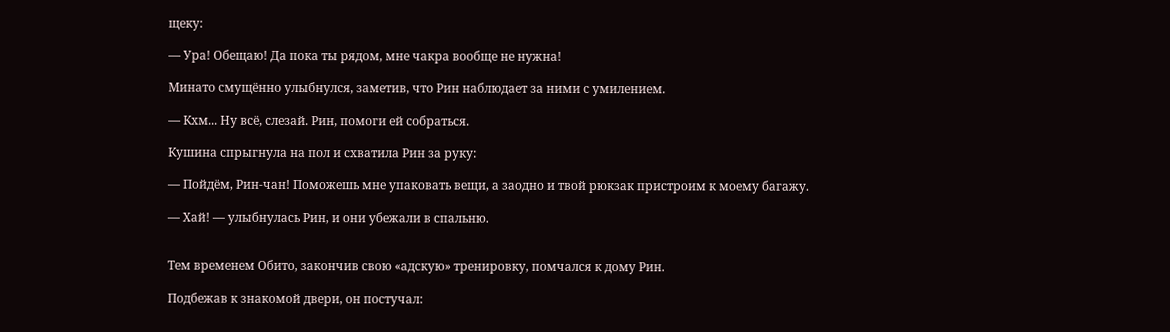щеку:

— Ура! Обещаю! Да пока ты рядом, мне чакра вообще не нужна!

Минато смущённо улыбнулся, заметив, что Рин наблюдает за ними с умилением.

— Кхм... Ну всё, слезай. Рин, помоги ей собраться.

Кушина спрыгнула на пол и схватила Рин за руку:

— Пойдём, Рин-чан! Поможешь мне упаковать вещи, а заодно и твой рюкзак пристроим к моему багажу.

— Хай! — улыбнулась Рин, и они убежали в спальню.


Тем временем Обито, закончив свою «адскую» тренировку, помчался к дому Рин.

Подбежав к знакомой двери, он постучал: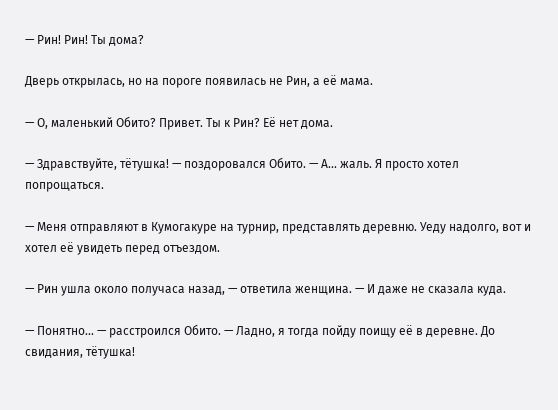— Рин! Рин! Ты дома?

Дверь открылась, но на пороге появилась не Рин, а её мама.

— О, маленький Обито? Привет. Ты к Рин? Её нет дома.

— Здравствуйте, тётушка! — поздоровался Обито. — А... жаль. Я просто хотел попрощаться.

— Меня отправляют в Кумогакуре на турнир, представлять деревню. Уеду надолго, вот и хотел её увидеть перед отъездом.

— Рин ушла около получаса назад, — ответила женщина. — И даже не сказала куда.

— Понятно... — расстроился Обито. — Ладно, я тогда пойду поищу её в деревне. До свидания, тётушка!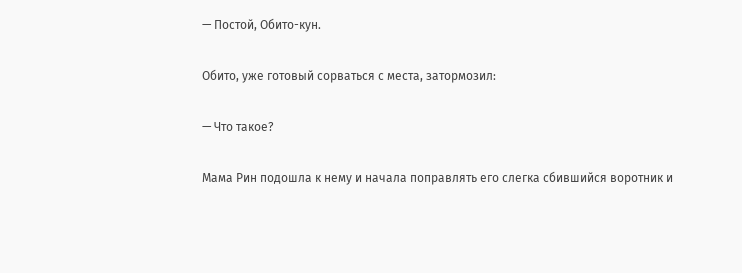— Постой, Обито-кун.

Обито, уже готовый сорваться с места, затормозил:

— Что такое?

Мама Рин подошла к нему и начала поправлять его слегка сбившийся воротник и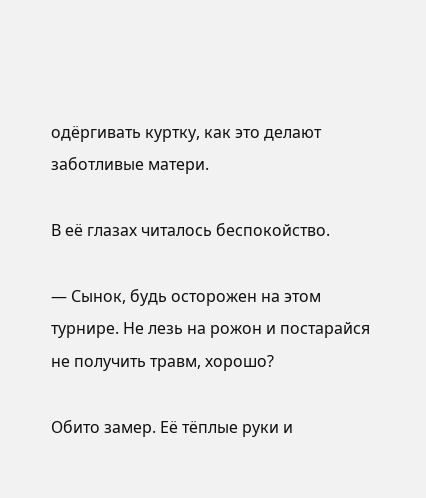одёргивать куртку, как это делают заботливые матери.

В её глазах читалось беспокойство.

— Сынок, будь осторожен на этом турнире. Не лезь на рожон и постарайся не получить травм, хорошо?

Обито замер. Её тёплые руки и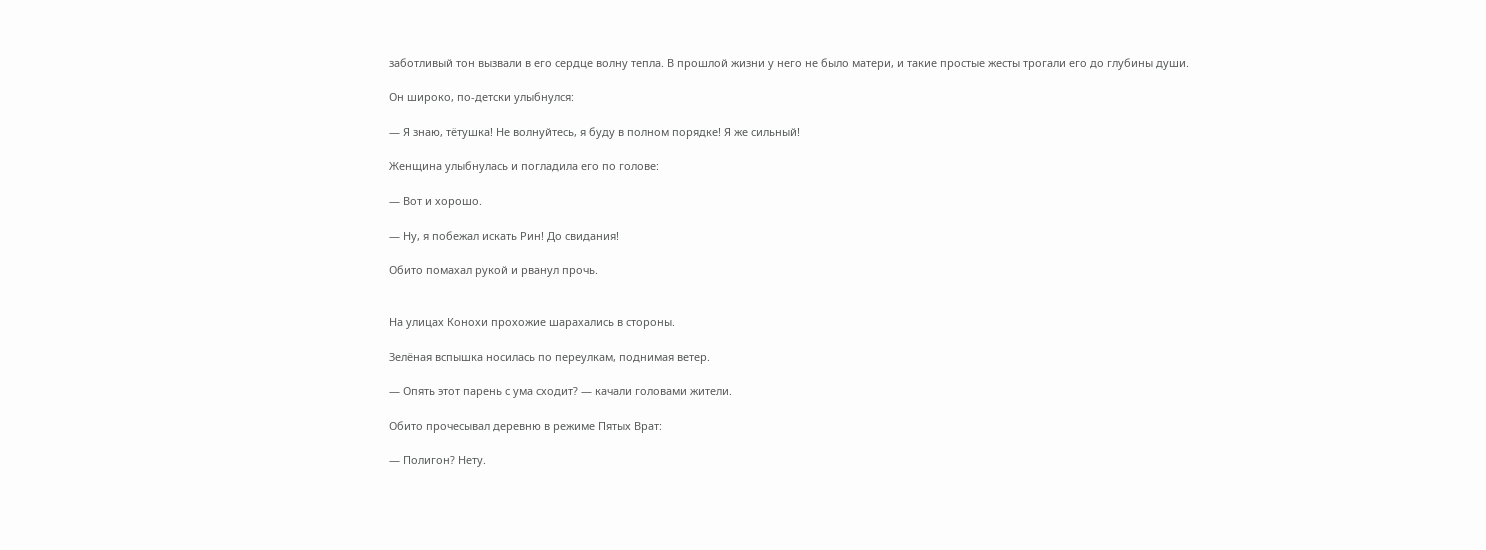заботливый тон вызвали в его сердце волну тепла. В прошлой жизни у него не было матери, и такие простые жесты трогали его до глубины души.

Он широко, по-детски улыбнулся:

— Я знаю, тётушка! Не волнуйтесь, я буду в полном порядке! Я же сильный!

Женщина улыбнулась и погладила его по голове:

— Вот и хорошо.

— Ну, я побежал искать Рин! До свидания!

Обито помахал рукой и рванул прочь.


На улицах Конохи прохожие шарахались в стороны.

Зелёная вспышка носилась по переулкам, поднимая ветер.

— Опять этот парень с ума сходит? — качали головами жители.

Обито прочесывал деревню в режиме Пятых Врат:

— Полигон? Нету.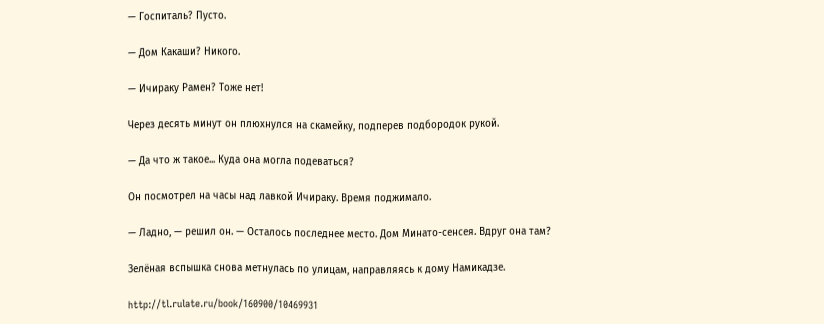— Госпиталь? Пусто.

— Дом Какаши? Никого.

— Ичираку Рамен? Тоже нет!

Через десять минут он плюхнулся на скамейку, подперев подбородок рукой.

— Да что ж такое... Куда она могла подеваться?

Он посмотрел на часы над лавкой Ичираку. Время поджимало.

— Ладно, — решил он. — Осталось последнее место. Дом Минато-сенсея. Вдруг она там?

Зелёная вспышка снова метнулась по улицам, направляясь к дому Намикадзе.

http://tl.rulate.ru/book/160900/10469931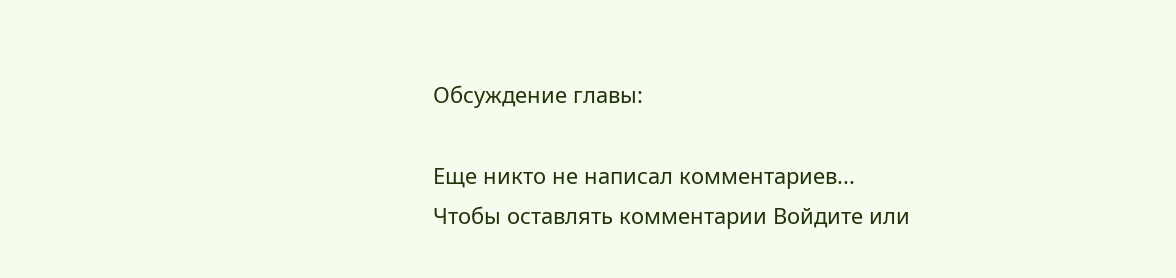Обсуждение главы:

Еще никто не написал комментариев...
Чтобы оставлять комментарии Войдите или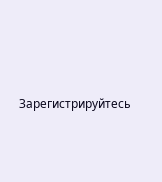Зарегистрируйтесь